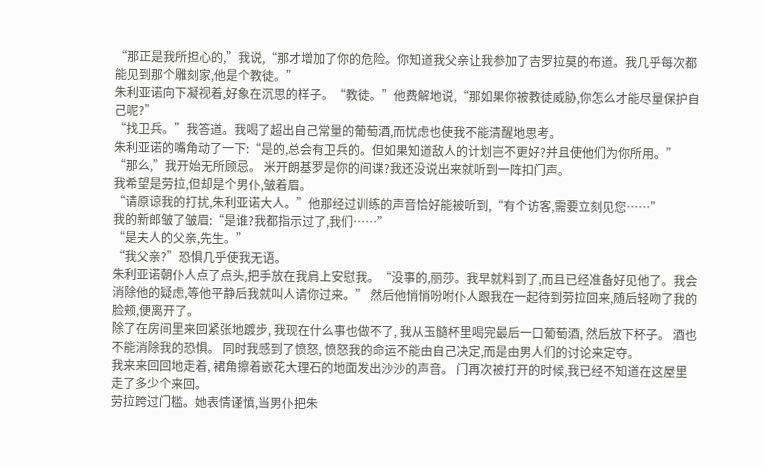“那正是我所担心的,”我说,“那才增加了你的危险。你知道我父亲让我参加了吉罗拉莫的布道。我几乎每次都能见到那个雕刻家,他是个教徒。”
朱利亚诺向下凝视着,好象在沉思的样子。“教徒。”他费解地说,“那如果你被教徒威胁,你怎么才能尽量保护自己呢?”
“找卫兵。”我答道。我喝了超出自己常量的葡萄酒,而忧虑也使我不能清醒地思考。
朱利亚诺的嘴角动了一下:“是的,总会有卫兵的。但如果知道敌人的计划岂不更好?并且使他们为你所用。”
“那么,”我开始无所顾忌。 米开朗基罗是你的间谍?我还没说出来就听到一阵扣门声。
我希望是劳拉,但却是个男仆,皱着眉。
“请原谅我的打扰,朱利亚诺大人。”他那经过训练的声音恰好能被听到,“有个访客,需要立刻见您……”
我的新郎皱了皱眉:“是谁?我都指示过了,我们……”
“是夫人的父亲,先生。”
“我父亲?”恐惧几乎使我无语。
朱利亚诺朝仆人点了点头,把手放在我肩上安慰我。“没事的,丽莎。我早就料到了,而且已经准备好见他了。我会消除他的疑虑,等他平静后我就叫人请你过来。” 然后他悄悄吩咐仆人跟我在一起待到劳拉回来,随后轻吻了我的脸颊,便离开了。
除了在房间里来回紧张地踱步, 我现在什么事也做不了, 我从玉髓杯里喝完最后一口葡萄酒, 然后放下杯子。 酒也不能消除我的恐惧。 同时我感到了愤怒, 愤怒我的命运不能由自己决定,而是由男人们的讨论来定夺。
我来来回回地走着, 裙角擦着嵌花大理石的地面发出沙沙的声音。 门再次被打开的时候,我已经不知道在这屋里走了多少个来回。
劳拉跨过门槛。她表情谨慎,当男仆把朱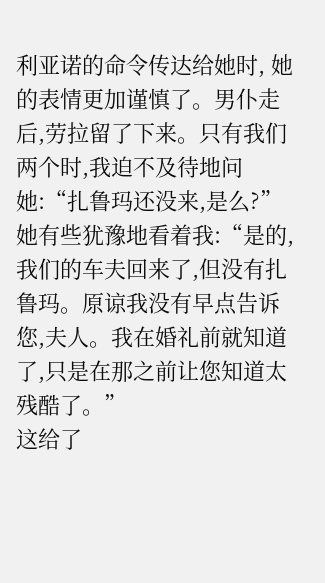利亚诺的命令传达给她时, 她的表情更加谨慎了。男仆走后,劳拉留了下来。只有我们两个时,我迫不及待地问她:“扎鲁玛还没来,是么?”
她有些犹豫地看着我:“是的,我们的车夫回来了,但没有扎鲁玛。原谅我没有早点告诉您,夫人。我在婚礼前就知道了,只是在那之前让您知道太残酷了。”
这给了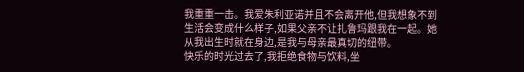我重重一击。我爱朱利亚诺并且不会离开他,但我想象不到生活会变成什么样子,如果父亲不让扎鲁玛跟我在一起。她从我出生时就在身边,是我与母亲最真切的纽带。
快乐的时光过去了,我拒绝食物与饮料,坐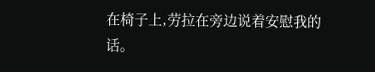在椅子上,劳拉在旁边说着安慰我的话。